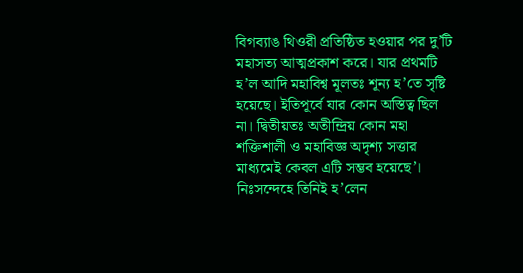বিগব্যাঙ থিওরী প্রতিষ্ঠিত হওয়ার পর দু’টি মহাসত্য আত্মপ্রকাশ করে। যার প্রথমটি হ’ল আদি মহাবিশ্ব মূলতঃ শূন্য হ’তে সৃষ্টি হয়েছে। ইতিপূর্বে যার কোন অস্তিত্ব ছিল না। দ্বিতীয়তঃ অতীন্দ্রিয় কোন মহা শক্তিশালী ও মহাবিজ্ঞ অদৃশ্য সত্তার মাধ্যমেই কেবল এটি সম্ভব হয়েছে’। নিঃসন্দেহে তিনিই হ’লেন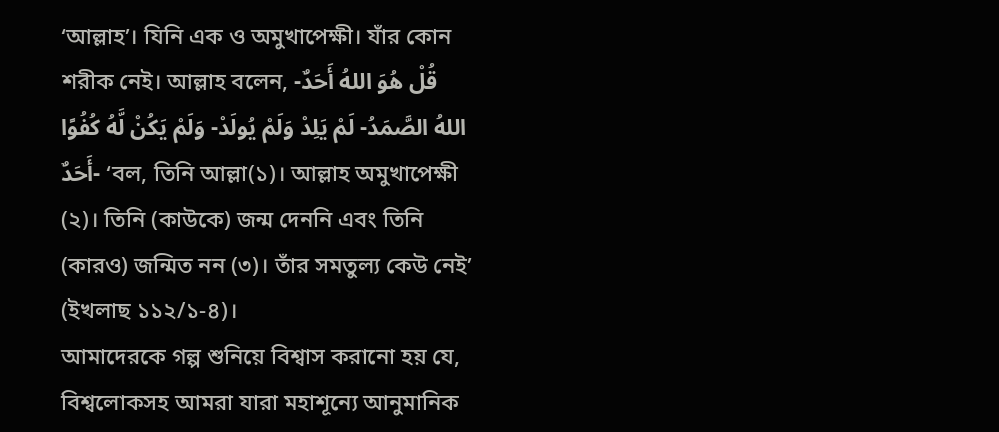‘আল্লাহ’। যিনি এক ও অমুখাপেক্ষী। যাঁর কোন শরীক নেই। আল্লাহ বলেন, قُلْ هُوَ اللهُ أَحَدٌ- اللهُ الصَّمَدُ- لَمْ يَلِدْ وَلَمْ يُولَدْ- وَلَمْ يَكُنْ لَّهُ كُفُوًا أَحَدٌ- ‘বল, তিনি আল্লা(১)। আল্লাহ অমুখাপেক্ষী (২)। তিনি (কাউকে) জন্ম দেননি এবং তিনি (কারও) জন্মিত নন (৩)। তাঁর সমতুল্য কেউ নেই’ (ইখলাছ ১১২/১-৪)।
আমাদেরকে গল্প শুনিয়ে বিশ্বাস করানো হয় যে, বিশ্বলোকসহ আমরা যারা মহাশূন্যে আনুমানিক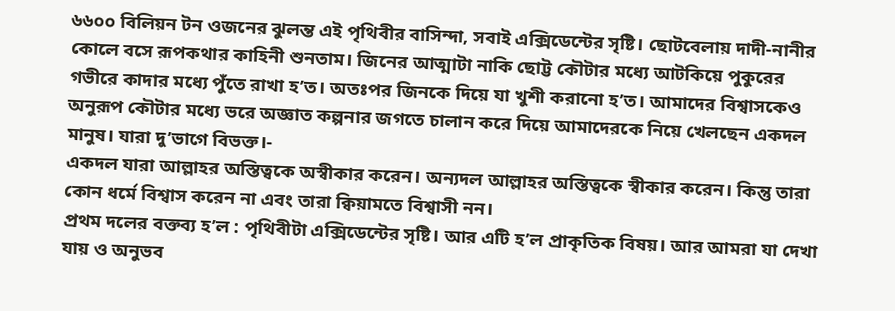৬৬০০ বিলিয়ন টন ওজনের ঝুলন্ত এই পৃথিবীর বাসিন্দা, সবাই এক্সিডেন্টের সৃষ্টি। ছোটবেলায় দাদী-নানীর কোলে বসে রূপকথার কাহিনী শুনতাম। জিনের আত্মাটা নাকি ছোট্ট কৌটার মধ্যে আটকিয়ে পুকুরের গভীরে কাদার মধ্যে পুঁতে রাখা হ’ত। অতঃপর জিনকে দিয়ে যা খুশী করানো হ’ত। আমাদের বিশ্বাসকেও অনুরূপ কৌটার মধ্যে ভরে অজ্ঞাত কল্পনার জগতে চালান করে দিয়ে আমাদেরকে নিয়ে খেলছেন একদল মানুষ। যারা দু’ভাগে বিভক্ত।-
একদল যারা আল্লাহর অস্তিত্বকে অস্বীকার করেন। অন্যদল আল্লাহর অস্তিত্বকে স্বীকার করেন। কিন্তু তারা কোন ধর্মে বিশ্বাস করেন না এবং তারা ক্বিয়ামতে বিশ্বাসী নন।
প্রথম দলের বক্তব্য হ’ল : পৃথিবীটা এক্সিডেন্টের সৃষ্টি। আর এটি হ’ল প্রাকৃতিক বিষয়। আর আমরা যা দেখা যায় ও অনুভব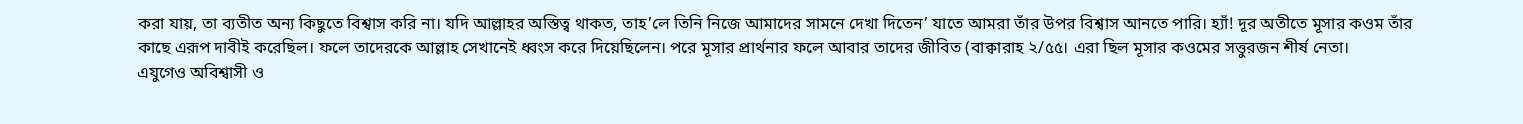করা যায়, তা ব্যতীত অন্য কিছুতে বিশ্বাস করি না। যদি আল্লাহর অস্তিত্ব থাকত, তাহ’লে তিনি নিজে আমাদের সামনে দেখা দিতেন’ যাতে আমরা তাঁর উপর বিশ্বাস আনতে পারি। হ্যাঁ! দূর অতীতে মূসার কওম তাঁর কাছে এরূপ দাবীই করেছিল। ফলে তাদেরকে আল্লাহ সেখানেই ধ্বংস করে দিয়েছিলেন। পরে মূসার প্রার্থনার ফলে আবার তাদের জীবিত (বাক্বারাহ ২/৫৫। এরা ছিল মূসার কওমের সত্তুরজন শীর্ষ নেতা।
এযুগেও অবিশ্বাসী ও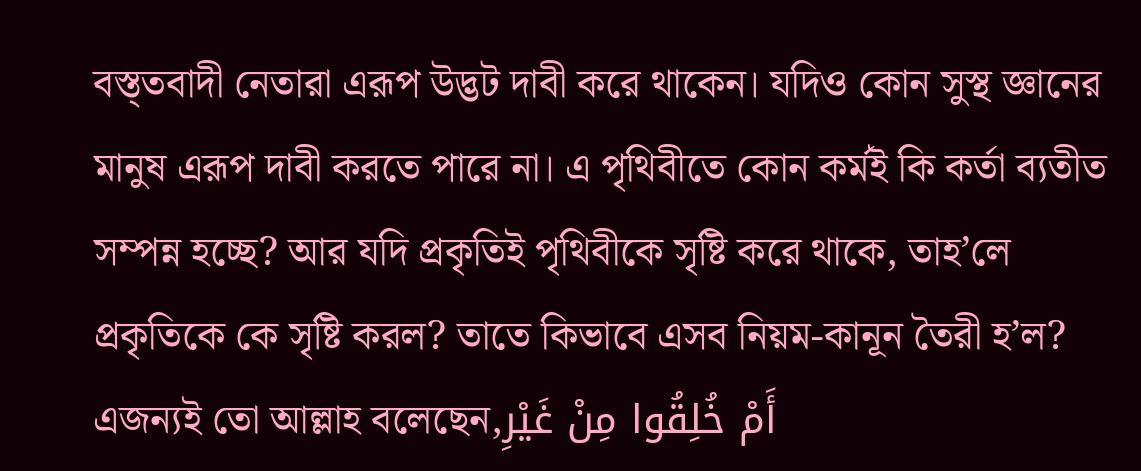বস্ত্তবাদী নেতারা এরূপ উদ্ভট দাবী করে থাকেন। যদিও কোন সুস্থ জ্ঞানের মানুষ এরূপ দাবী করতে পারে না। এ পৃথিবীতে কোন কর্মই কি কর্তা ব্যতীত সম্পন্ন হচ্ছে? আর যদি প্রকৃতিই পৃথিবীকে সৃষ্টি করে থাকে, তাহ’লে প্রকৃতিকে কে সৃষ্টি করল? তাতে কিভাবে এসব নিয়ম-কানূন তৈরী হ’ল? এজন্যই তো আল্লাহ বলেছেন,أَمْ خُلِقُوا مِنْ غَيْرِ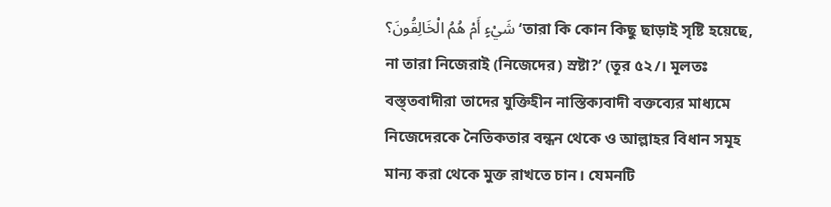شَيْءٍ أَمْ هُمُ الْخَالِقُونَ؟ ‘তারা কি কোন কিছু ছাড়াই সৃষ্টি হয়েছে, না তারা নিজেরাই (নিজেদের) স্রষ্টা?’ (তূর ৫২/। মূলতঃ বস্ত্তবাদীরা তাদের যুক্তিহীন নাস্তিক্যবাদী বক্তব্যের মাধ্যমে নিজেদেরকে নৈতিকতার বন্ধন থেকে ও আল্লাহর বিধান সমূহ মান্য করা থেকে মুক্ত রাখতে চান। যেমনটি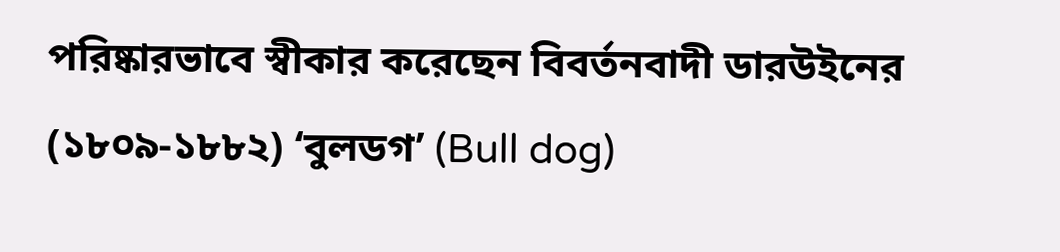পরিষ্কারভাবে স্বীকার করেছেন বিবর্তনবাদী ডারউইনের (১৮০৯-১৮৮২) ‘বুলডগ’ (Bull dog)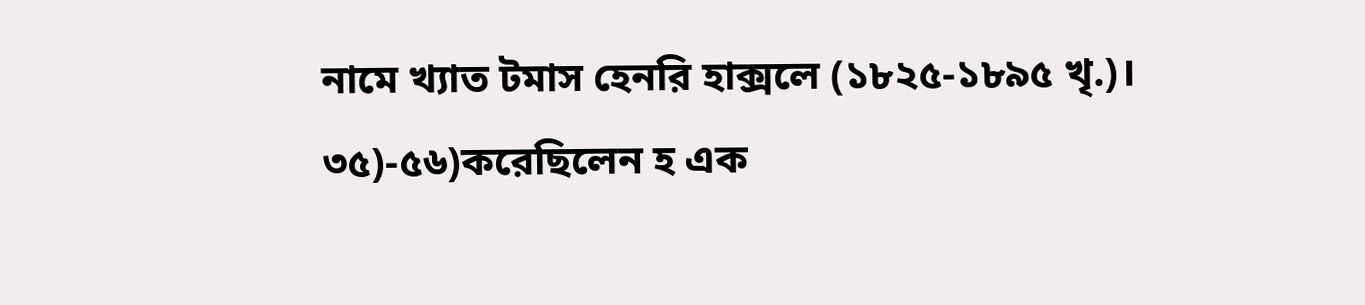নামে খ্যাত টমাস হেনরি হাক্সলে (১৮২৫-১৮৯৫ খৃ.)।
৩৫)-৫৬)করেছিলেন হ এক